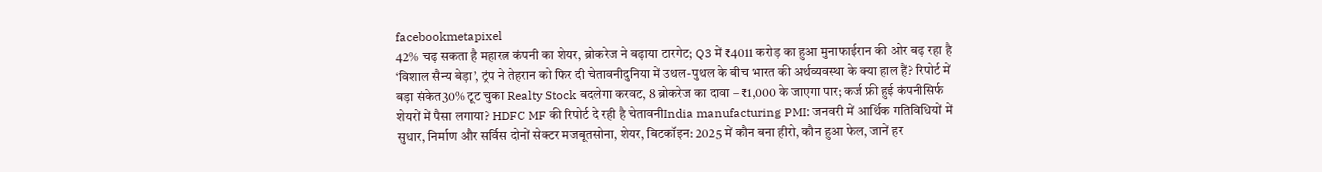facebookmetapixel
42% चढ़ सकता है महारत्न कंपनी का शेयर, ब्रोकरेज ने बढ़ाया टारगेट; Q3 में ₹4011 करोड़ का हुआ मुनाफाईरान की ओर बढ़ रहा है ‘विशाल सैन्य बेड़ा’, ट्रंप ने तेहरान को फिर दी चेतावनीदुनिया में उथल-पुथल के बीच भारत की अर्थव्यवस्था के क्या हाल हैं? रिपोर्ट में बड़ा संकेत30% टूट चुका Realty Stock बदलेगा करवट, 8 ब्रोकरेज का दावा – ₹1,000 के जाएगा पार; कर्ज फ्री हुई कंपनीसिर्फ शेयरों में पैसा लगाया? HDFC MF की रिपोर्ट दे रही है चेतावनीIndia manufacturing PMI: जनवरी में आर्थिक गतिविधियों में सुधार, निर्माण और सर्विस दोनों सेक्टर मजबूतसोना, शेयर, बिटकॉइन: 2025 में कौन बना हीरो, कौन हुआ फेल, जानें हर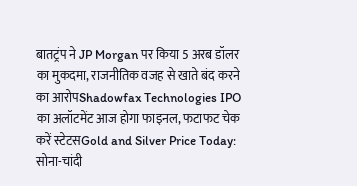बातट्रंप ने JP Morgan पर किया 5 अरब डॉलर का मुकदमा, राजनीतिक वजह से खाते बंद करने का आरोपShadowfax Technologies IPO का अलॉटमेंट आज होगा फाइनल, फटाफट चेक करें स्टेटसGold and Silver Price Today: सोना-चांदी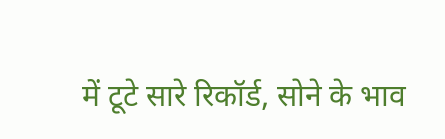में टूटे सारे रिकॉर्ड, सोने के भाव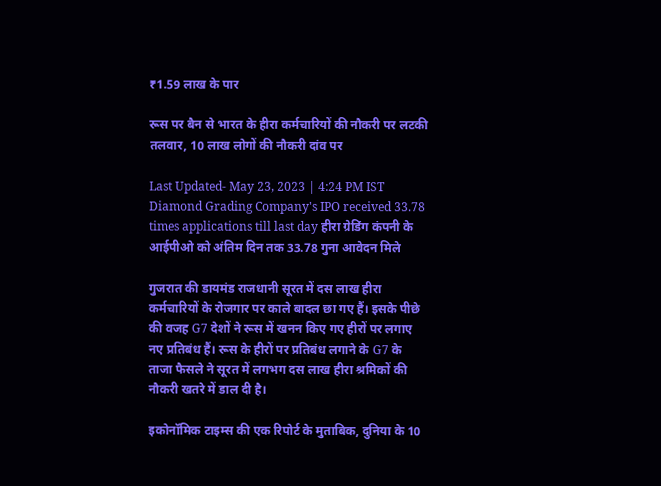₹1.59 लाख के पार

रूस पर बैन से भारत के हीरा कर्मचारियों की नौकरी पर लटकी तलवार, 10 लाख लोगों की नौकरी दांव पर

Last Updated- May 23, 2023 | 4:24 PM IST
Diamond Grading Company's IPO received 33.78 times applications till last day हीरा ग्रेडिंग कंपनी के आईपीओ को अंतिम दिन तक 33.78 गुना आवेदन मिले

गुजरात की डायमंड राजधानी सूरत में दस लाख हीरा कर्मचारियों के रोजगार पर काले बादल छा गए हैं। इसके पीछे की वजह G7 देशों ने रूस में खनन किए गए हीरों पर लगाए नए प्रतिबंध हैं। रूस के हीरों पर प्रतिबंध लगाने के G7 के ताजा फैसले ने सूरत में लगभग दस लाख हीरा श्रमिकों की नौकरी खतरे में डाल दी है।

इकोनॉमिक टाइम्स की एक रिपोर्ट के मुताबिक, दुनिया के 10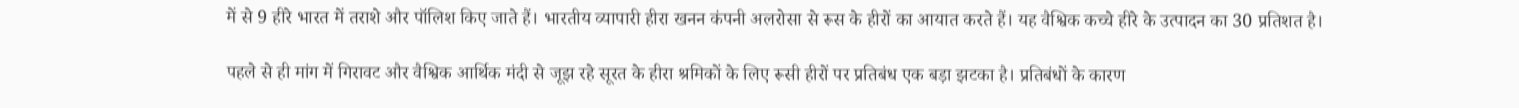में से 9 हीरे भारत में तराशे और पॉलिश किए जाते हैं। भारतीय व्यापारी हीरा खनन कंपनी अलरोसा से रूस के हीरों का आयात करते हैं। यह वैश्विक कच्चे हीरे के उत्पादन का 30 प्रतिशत है।

पहले से ही मांग में गिरावट और वैश्विक आर्थिक मंदी से जूझ रहे सूरत के हीरा श्रमिकों के लिए रूसी हीरों पर प्रतिबंध एक बड़ा झटका है। प्रतिबंधों के कारण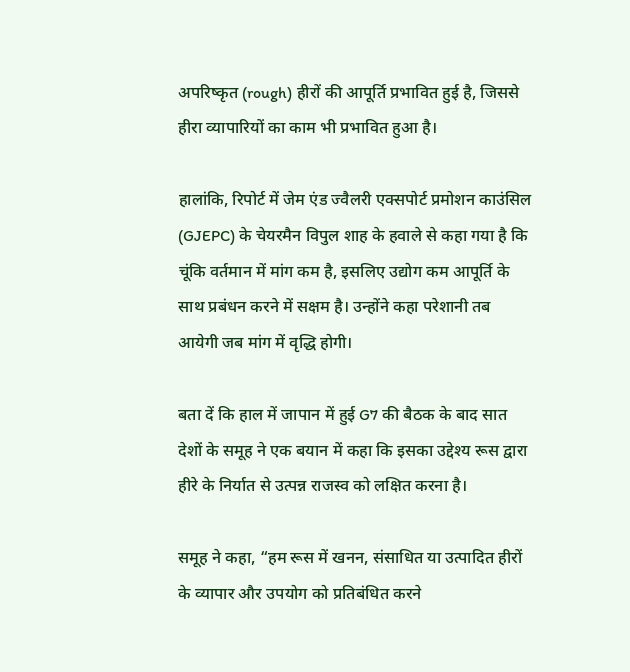अपरिष्कृत (rough) हीरों की आपूर्ति प्रभावित हुई है, जिससे हीरा व्यापारियों का काम भी प्रभावित हुआ है।

हालांकि, रिपोर्ट में जेम एंड ज्वैलरी एक्सपोर्ट प्रमोशन काउंसिल (GJEPC) के चेयरमैन विपुल शाह के हवाले से कहा गया है कि चूंकि वर्तमान में मांग कम है, इसलिए उद्योग कम आपूर्ति के साथ प्रबंधन करने में सक्षम है। उन्होंने कहा परेशानी तब आयेगी जब मांग में वृद्धि होगी।

बता दें कि हाल में जापान में हुई G7 की बैठक के बाद सात देशों के समूह ने एक बयान में कहा कि इसका उद्देश्य रूस द्वारा हीरे के निर्यात से उत्पन्न राजस्व को लक्षित करना है।

समूह ने कहा, “हम रूस में खनन, संसाधित या उत्पादित हीरों के व्यापार और उपयोग को प्रतिबंधित करने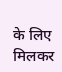के लिए मिलकर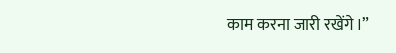काम करना जारी रखेंगे।”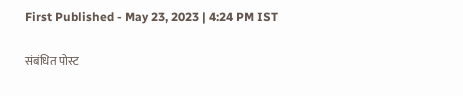First Published - May 23, 2023 | 4:24 PM IST

संबंधित पोस्ट